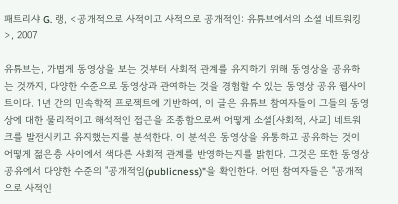패트리샤 G. 랭, <공개적으로 사적이고 사적으로 공개적인: 유튜브에서의 소셜 네트워킹>, 2007

유튜브는, 가볍게 동영상을 보는 것부터 사회적 관계를 유지하기 위해 동영상을 공유하는 것까지, 다양한 수준으로 동영상과 관여하는 것을 경험할 수 있는 동영상 공유 웹사이트이다. 1년 간의 민속학적 프로젝트에 기반하여, 이 글은 유튜브 참여자들이 그들의 동영상에 대한 물리적이고 해석적인 접근을 조종함으로써 어떻게 소셜[사회적, 사교] 네트워크를 발전시키고 유지했는지를 분석한다. 이 분석은 동영상을 유통하고 공유하는 것이 어떻게 젊은층 사이에서 색다른 사회적 관계를 반영하는지를 밝힌다. 그것은 또한 동영상 공유에서 다양한 수준의 "공개적임(publicness)"을 확인한다. 어떤 참여자들은 "공개적으로 사적인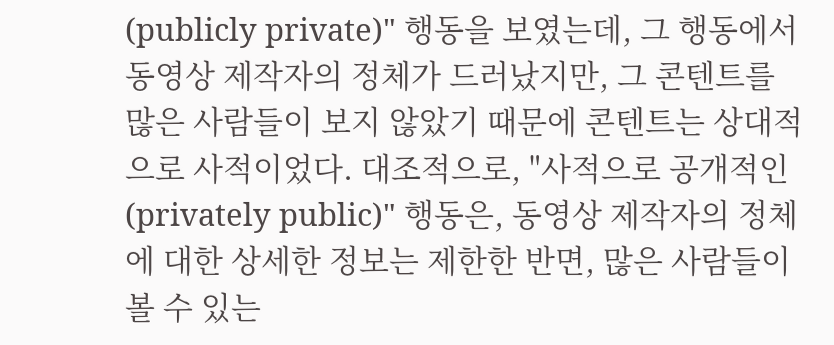(publicly private)" 행동을 보였는데, 그 행동에서 동영상 제작자의 정체가 드러났지만, 그 콘텐트를 많은 사람들이 보지 않았기 때문에 콘텐트는 상대적으로 사적이었다. 대조적으로, "사적으로 공개적인(privately public)" 행동은, 동영상 제작자의 정체에 대한 상세한 정보는 제한한 반면, 많은 사람들이 볼 수 있는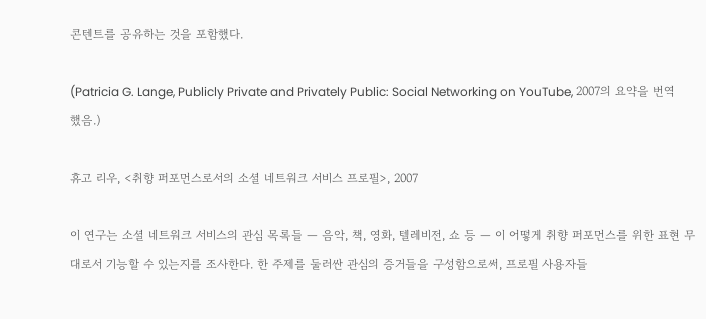콘텐트를 공유하는 것을 포함했다.

(Patricia G. Lange, Publicly Private and Privately Public: Social Networking on YouTube, 2007의 요약을 번역했음.)

휴고 리우, <취향 퍼포먼스로서의 소셜 네트워크 서비스 프로필>, 2007

이 연구는 소셜 네트워크 서비스의 관심 목록들 — 음악, 책, 영화, 텔레비전, 쇼 등 — 이 어떻게 취향 퍼포먼스를 위한 표현 무대로서 기능할 수 있는지를 조사한다. 한 주제를 둘러싼 관심의 증거들을 구성함으로써, 프로필 사용자들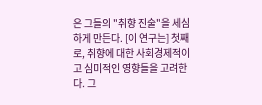은 그들의 "취향 진술"을 세심하게 만든다. [이 연구는] 첫째로, 취향에 대한 사회경제적이고 심미적인 영향들을 고려한다. 그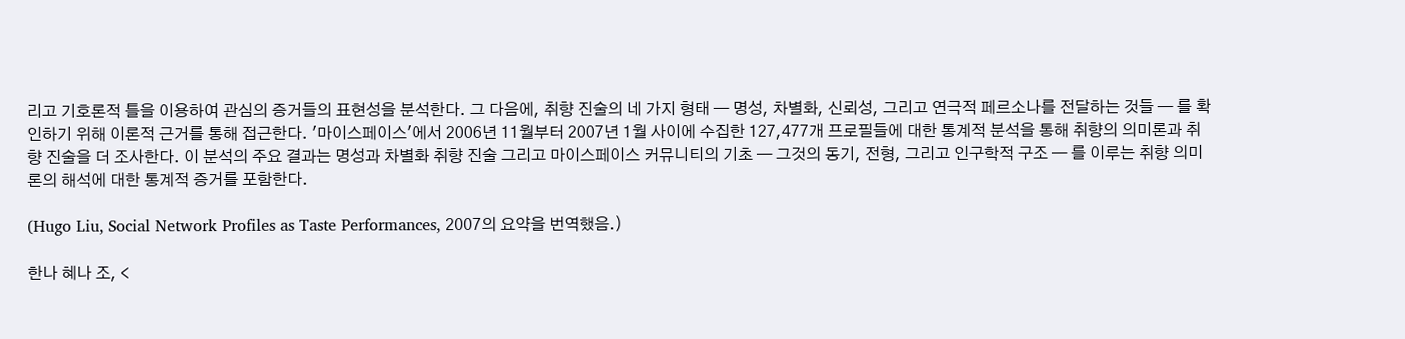리고 기호론적 틀을 이용하여 관심의 증거들의 표현성을 분석한다. 그 다음에, 취향 진술의 네 가지 형태 — 명성, 차별화, 신뢰성, 그리고 연극적 페르소나를 전달하는 것들 — 를 확인하기 위해 이론적 근거를 통해 접근한다. '마이스페이스'에서 2006년 11월부터 2007년 1월 사이에 수집한 127,477개 프로필들에 대한 통계적 분석을 통해 취향의 의미론과 취향 진술을 더 조사한다. 이 분석의 주요 결과는 명성과 차별화 취향 진술 그리고 마이스페이스 커뮤니티의 기초 — 그것의 동기, 전형, 그리고 인구학적 구조 — 를 이루는 취향 의미론의 해석에 대한 통계적 증거를 포함한다.

(Hugo Liu, Social Network Profiles as Taste Performances, 2007의 요약을 번역했음.)

한나 혜나 조, <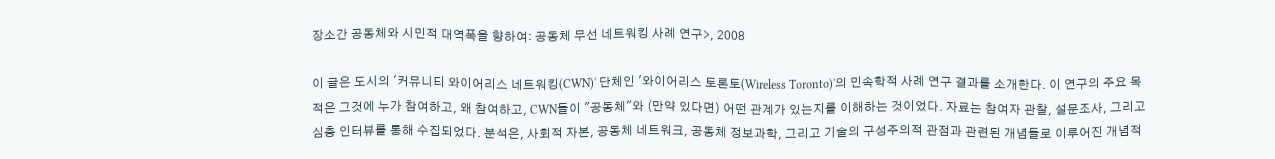장소간 공동체와 시민적 대역폭을 향하여: 공동체 무선 네트워킹 사례 연구>, 2008

이 글은 도시의 '커뮤니티 와이어리스 네트워킹(CWN)' 단체인 '와이어리스 토론토(Wireless Toronto)'의 민속학적 사례 연구 결과를 소개한다. 이 연구의 주요 목적은 그것에 누가 참여하고, 왜 참여하고, CWN들이 "공동체"와 (만약 있다면) 어떤 관계가 있는지를 이해하는 것이었다. 자료는 참여자 관찰, 설문조사, 그리고 심층 인터뷰를 통해 수집되었다. 분석은, 사회적 자본, 공동체 네트워크, 공동체 정보과학, 그리고 기술의 구성주의적 관점과 관련된 개념들로 이루어진 개념적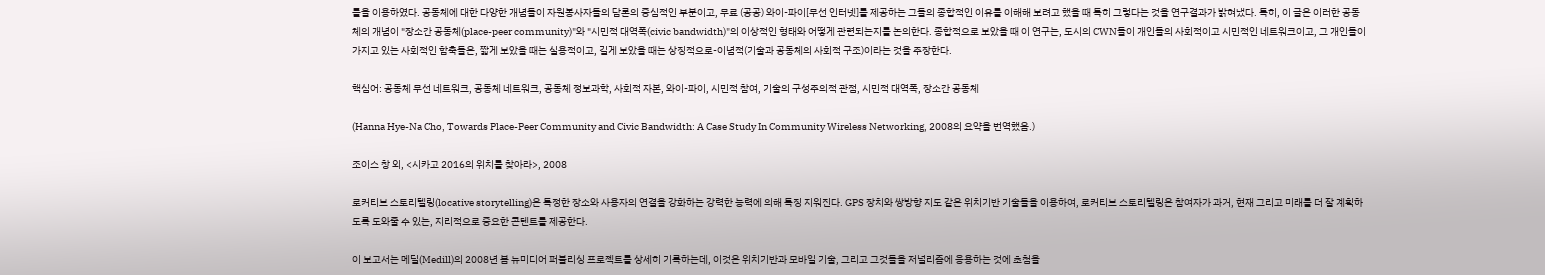틀을 이용하였다. 공동체에 대한 다양한 개념들이 자원봉사자들의 담론의 중심적인 부분이고, 무료 (공공) 와이-파이[무선 인터넷]를 제공하는 그들의 종합적인 이유를 이해해 보려고 했을 때 특히 그렇다는 것을 연구결과가 밝혀냈다. 특히, 이 글은 이러한 공동체의 개념이 "장소간 공동체(place-peer community)"와 "시민적 대역폭(civic bandwidth)"의 이상적인 형태와 어떻게 관련되는지를 논의한다. 종합적으로 보았을 때 이 연구는, 도시의 CWN들이 개인들의 사회적이고 시민적인 네트워크이고, 그 개인들이 가지고 있는 사회적인 함축들은, 짧게 보았을 때는 실용적이고, 길게 보았을 때는 상징적으로-이념적(기술과 공동체의 사회적 구조)이라는 것을 주장한다.

핵심어: 공동체 무선 네트워크, 공동체 네트워크, 공동체 정보과학, 사회적 자본, 와이-파이, 시민적 참여, 기술의 구성주의적 관점, 시민적 대역폭, 장소간 공동체

(Hanna Hye-Na Cho, Towards Place-Peer Community and Civic Bandwidth: A Case Study In Community Wireless Networking, 2008의 요약을 번역했음.)

조이스 창 외, <시카고 2016의 위치를 찾아라>, 2008

로커티브 스토리텔링(locative storytelling)은 특정한 장소와 사용자의 연결을 강화하는 강력한 능력에 의해 특징 지워진다. GPS 장치와 쌍방향 지도 같은 위치기반 기술들을 이용하여, 로커티브 스토리텔링은 참여자가 과거, 현재 그리고 미래를 더 잘 계획하도록 도와줄 수 있는, 지리적으로 중요한 콘텐트를 제공한다.

이 보고서는 메딜(Medill)의 2008년 봄 뉴미디어 퍼블리싱 프로젝트를 상세히 기록하는데, 이것은 위치기반과 모바일 기술, 그리고 그것들을 저널리즘에 응용하는 것에 초첨을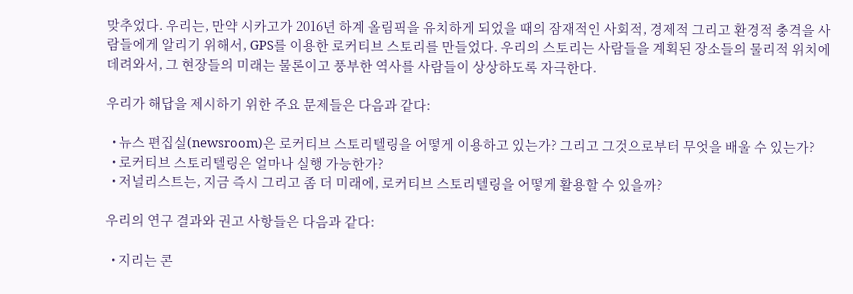맞추었다. 우리는, 만약 시카고가 2016년 하계 올림픽을 유치하게 되었을 때의 잠재적인 사회적, 경제적 그리고 환경적 충격을 사람들에게 알리기 위해서, GPS를 이용한 로커티브 스토리를 만들었다. 우리의 스토리는 사람들을 계획된 장소들의 물리적 위치에 데려와서, 그 현장들의 미래는 물론이고 풍부한 역사를 사람들이 상상하도록 자극한다.

우리가 해답을 제시하기 위한 주요 문제들은 다음과 같다:

  • 뉴스 편집실(newsroom)은 로커티브 스토리텔링을 어떻게 이용하고 있는가? 그리고 그것으로부터 무엇을 배울 수 있는가?
  • 로커티브 스토리텔링은 얼마나 실행 가능한가?
  • 저널리스트는, 지금 즉시 그리고 좀 더 미래에, 로커티브 스토리텔링을 어떻게 활용할 수 있을까?

우리의 연구 결과와 권고 사항들은 다음과 같다:

  • 지리는 콘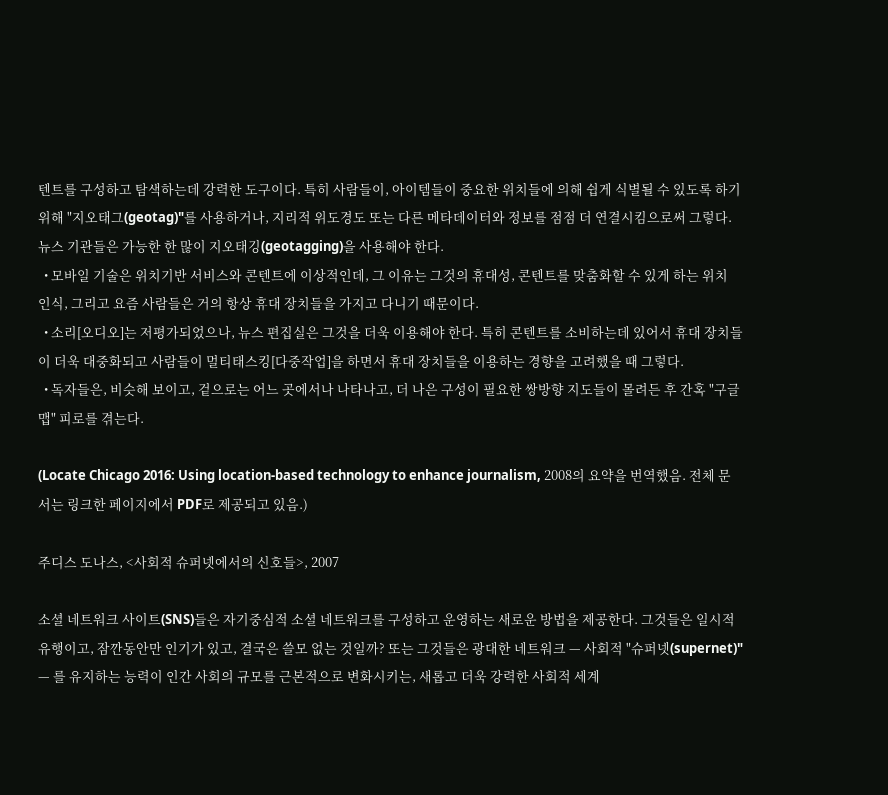텐트를 구성하고 탐색하는데 강력한 도구이다. 특히 사람들이, 아이템들이 중요한 위치들에 의해 쉽게 식별될 수 있도록 하기 위해 "지오태그(geotag)"를 사용하거나, 지리적 위도경도 또는 다른 메타데이터와 정보를 점점 더 연결시킴으로써 그렇다. 뉴스 기관들은 가능한 한 많이 지오태깅(geotagging)을 사용해야 한다.
  • 모바일 기술은 위치기반 서비스와 콘텐트에 이상적인데, 그 이유는 그것의 휴대성, 콘텐트를 맞춤화할 수 있게 하는 위치 인식, 그리고 요즘 사람들은 거의 항상 휴대 장치들을 가지고 다니기 때문이다.
  • 소리[오디오]는 저평가되었으나, 뉴스 편집실은 그것을 더욱 이용해야 한다. 특히 콘텐트를 소비하는데 있어서 휴대 장치들이 더욱 대중화되고 사람들이 멀티태스킹[다중작업]을 하면서 휴대 장치들을 이용하는 경향을 고려했을 때 그렇다.
  • 독자들은, 비슷해 보이고, 겉으로는 어느 곳에서나 나타나고, 더 나은 구성이 필요한 쌍방향 지도들이 몰려든 후 간혹 "구글맵" 피로를 겪는다.

(Locate Chicago 2016: Using location-based technology to enhance journalism, 2008의 요약을 번역했음. 전체 문서는 링크한 페이지에서 PDF로 제공되고 있음.)

주디스 도나스, <사회적 슈퍼넷에서의 신호들>, 2007

소셜 네트워크 사이트(SNS)들은 자기중심적 소셜 네트워크를 구성하고 운영하는 새로운 방법을 제공한다. 그것들은 일시적 유행이고, 잠깐동안만 인기가 있고, 결국은 쓸모 없는 것일까? 또는 그것들은 광대한 네트워크 — 사회적 "슈퍼넷(supernet)" — 를 유지하는 능력이 인간 사회의 규모를 근본적으로 변화시키는, 새롭고 더욱 강력한 사회적 세계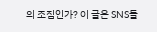의 조짐인가? 이 글은 SNS들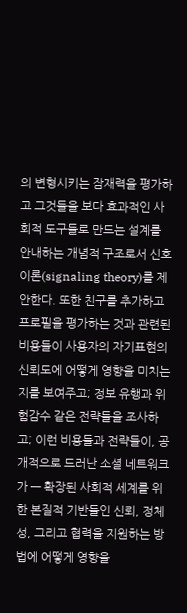의 변형시키는 잠재력을 평가하고 그것들을 보다 효과적인 사회적 도구들로 만드는 설계를 안내하는 개념적 구조로서 신호 이론(signaling theory)를 제안한다. 또한 친구를 추가하고 프로필을 평가하는 것과 관련된 비용들이 사용자의 자기표현의 신뢰도에 어떻게 영향을 미치는지를 보여주고; 정보 유행과 위험감수 같은 전략들을 조사하고; 이런 비용들과 전략들이, 공개적으로 드러난 소셜 네트워크가 — 확장된 사회적 세계를 위한 본질적 기반들인 신뢰, 정체성, 그리고 협력을 지원하는 방법에 어떻게 영향을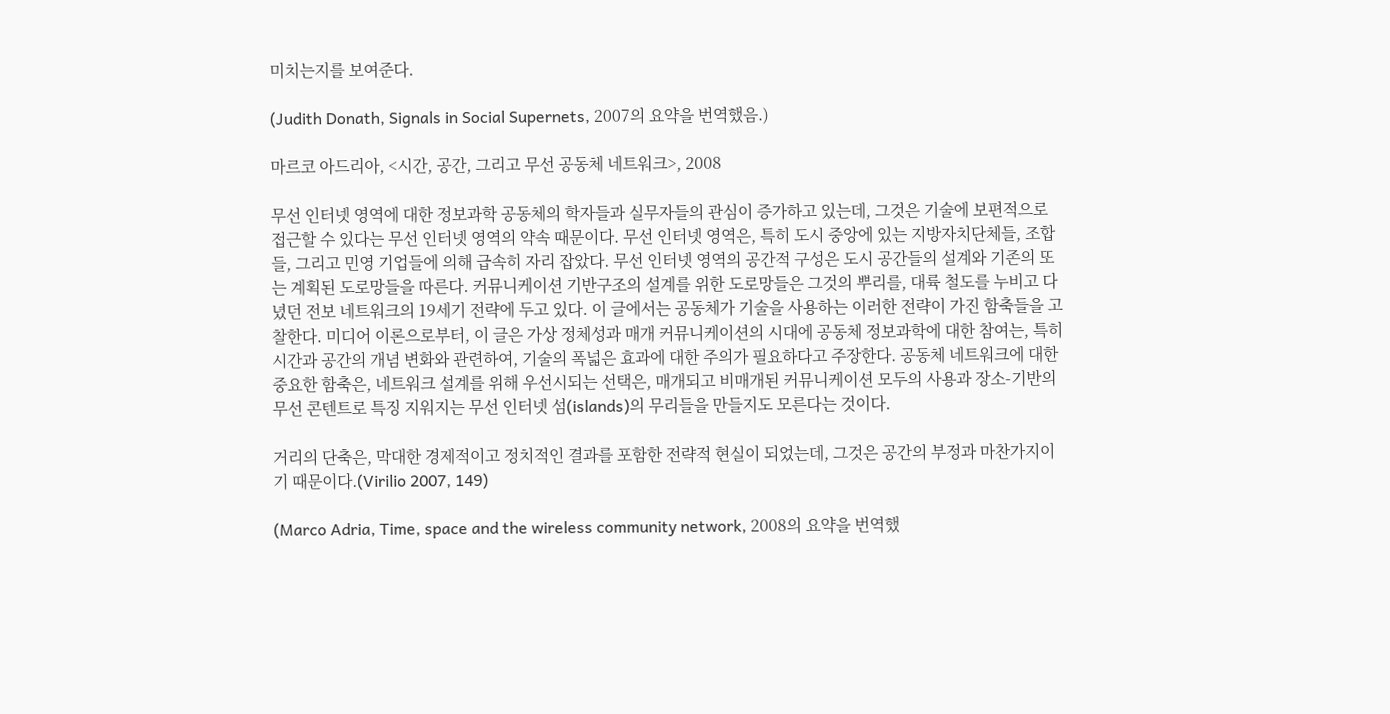미치는지를 보여준다.

(Judith Donath, Signals in Social Supernets, 2007의 요약을 번역했음.)

마르코 아드리아, <시간, 공간, 그리고 무선 공동체 네트워크>, 2008

무선 인터넷 영역에 대한 정보과학 공동체의 학자들과 실무자들의 관심이 증가하고 있는데, 그것은 기술에 보편적으로 접근할 수 있다는 무선 인터넷 영역의 약속 때문이다. 무선 인터넷 영역은, 특히 도시 중앙에 있는 지방자치단체들, 조합들, 그리고 민영 기업들에 의해 급속히 자리 잡았다. 무선 인터넷 영역의 공간적 구성은 도시 공간들의 설계와 기존의 또는 계획된 도로망들을 따른다. 커뮤니케이션 기반구조의 설계를 위한 도로망들은 그것의 뿌리를, 대륙 철도를 누비고 다녔던 전보 네트워크의 19세기 전략에 두고 있다. 이 글에서는 공동체가 기술을 사용하는 이러한 전략이 가진 함축들을 고찰한다. 미디어 이론으로부터, 이 글은 가상 정체성과 매개 커뮤니케이션의 시대에 공동체 정보과학에 대한 참여는, 특히 시간과 공간의 개념 변화와 관련하여, 기술의 폭넓은 효과에 대한 주의가 필요하다고 주장한다. 공동체 네트워크에 대한 중요한 함축은, 네트워크 설계를 위해 우선시되는 선택은, 매개되고 비매개된 커뮤니케이션 모두의 사용과 장소-기반의 무선 콘텐트로 특징 지워지는 무선 인터넷 섬(islands)의 무리들을 만들지도 모른다는 것이다.

거리의 단축은, 막대한 경제적이고 정치적인 결과를 포함한 전략적 현실이 되었는데, 그것은 공간의 부정과 마찬가지이기 때문이다.(Virilio 2007, 149)

(Marco Adria, Time, space and the wireless community network, 2008의 요약을 번역했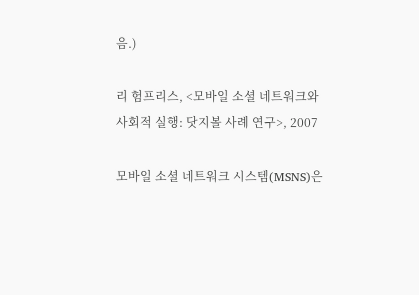음.)

리 험프리스, <모바일 소셜 네트워크와 사회적 실행: 닷지볼 사례 연구>, 2007

모바일 소셜 네트워크 시스템(MSNS)은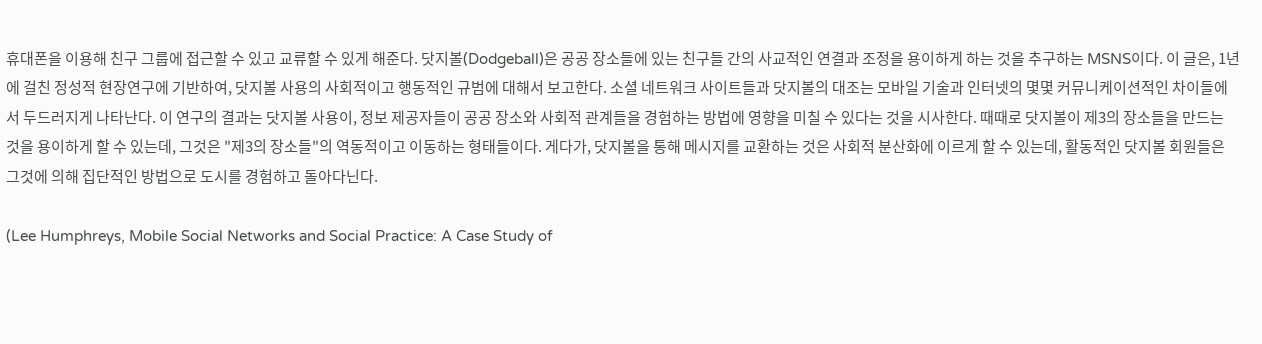휴대폰을 이용해 친구 그룹에 접근할 수 있고 교류할 수 있게 해준다. 닷지볼(Dodgeball)은 공공 장소들에 있는 친구들 간의 사교적인 연결과 조정을 용이하게 하는 것을 추구하는 MSNS이다. 이 글은, 1년에 걸친 정성적 현장연구에 기반하여, 닷지볼 사용의 사회적이고 행동적인 규범에 대해서 보고한다. 소셜 네트워크 사이트들과 닷지볼의 대조는 모바일 기술과 인터넷의 몇몇 커뮤니케이션적인 차이들에서 두드러지게 나타난다. 이 연구의 결과는 닷지볼 사용이, 정보 제공자들이 공공 장소와 사회적 관계들을 경험하는 방법에 영향을 미칠 수 있다는 것을 시사한다. 때때로 닷지볼이 제3의 장소들을 만드는 것을 용이하게 할 수 있는데, 그것은 "제3의 장소들"의 역동적이고 이동하는 형태들이다. 게다가, 닷지볼을 통해 메시지를 교환하는 것은 사회적 분산화에 이르게 할 수 있는데, 활동적인 닷지볼 회원들은 그것에 의해 집단적인 방법으로 도시를 경험하고 돌아다닌다.

(Lee Humphreys, Mobile Social Networks and Social Practice: A Case Study of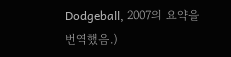Dodgeball, 2007의 요약을 번역했음.)